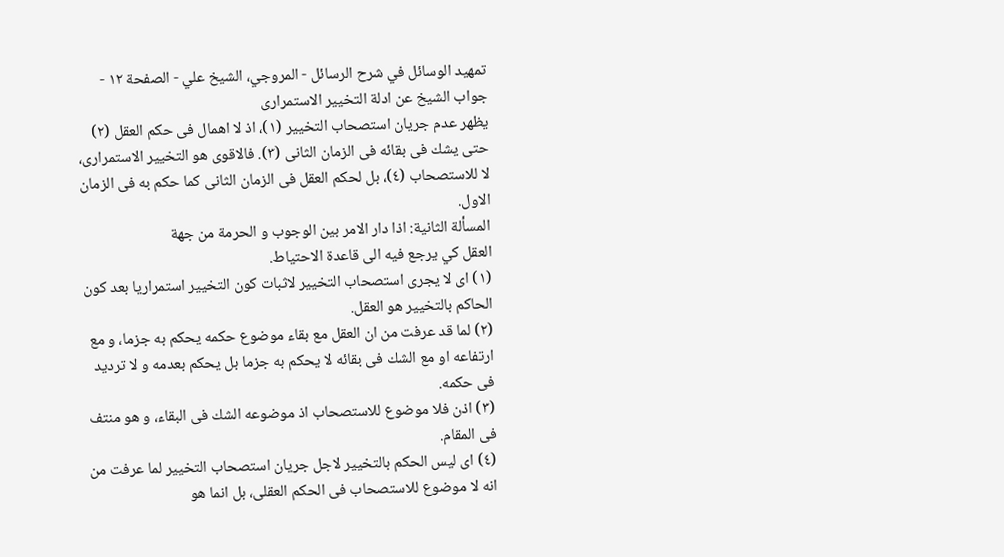تمهيد الوسائل في شرح الرسائل - المروجي، الشيخ علي - الصفحة ١٢ - جواب الشيخ عن ادلة التخيير الاستمرارى
يظهر عدم جريان استصحاب التخيير (١)، اذ لا اهمال فى حكم العقل (٢) حتى يشك فى بقائه فى الزمان الثانى (٣). فالاقوى هو التخيير الاستمرارى، لا للاستصحاب (٤)، بل لحكم العقل فى الزمان الثانى كما حكم به فى الزمان الاول.
المسألة الثانية: اذا دار الامر بين الوجوب و الحرمة من جهة
العقل كي يرجع فيه الى قاعدة الاحتياط.
(١) اى لا يجرى استصحاب التخيير لاثبات كون التخيير استمراريا بعد كون الحاكم بالتخيير هو العقل.
(٢) لما قد عرفت من ان العقل مع بقاء موضوع حكمه يحكم به جزما، و مع ارتفاعه او مع الشك فى بقائه لا يحكم به جزما بل يحكم بعدمه و لا ترديد فى حكمه.
(٣) اذن فلا موضوع للاستصحاب اذ موضوعه الشك فى البقاء، و هو منتف فى المقام.
(٤) اى ليس الحكم بالتخيير لاجل جريان استصحاب التخيير لما عرفت من انه لا موضوع للاستصحاب فى الحكم العقلى، بل انما هو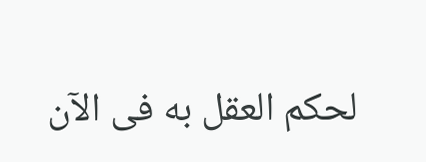لحكم العقل به فى الآن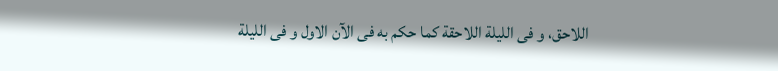اللاحق، و فى الليلة اللاحقة كما حكم به فى الآن الاول و فى الليلة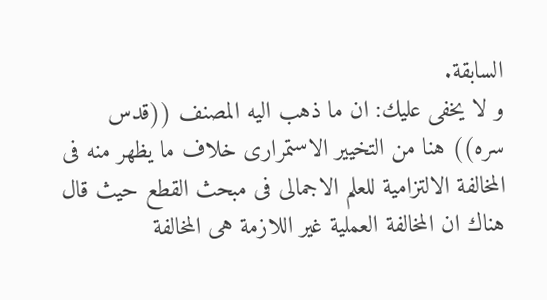السابقة.
و لا يخفى عليك: ان ما ذهب اليه المصنف ((قدس سره)) هنا من التخيير الاستمرارى خلاف ما يظهر منه فى المخالفة الالتزامية للعلم الاجمالى فى مبحث القطع حيث قال هناك ان المخالفة العملية غير اللازمة هى المخالفة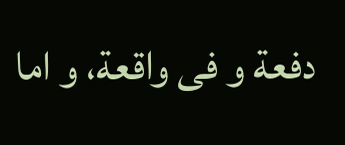دفعة و فى واقعة، و اما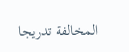المخالفة تدريجا